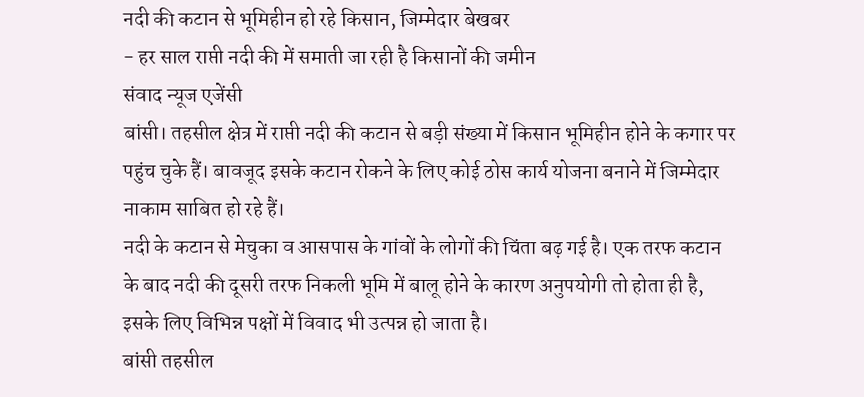नदी की कटान से भूमिहीन हो रहे किसान, जिम्मेदार बेखबर
- हर साल राप्ती नदी की में समाती जा रही है किसानों की जमीन
संवाद न्यूज एजेंसी
बांसी। तहसील क्षेत्र में राप्ती नदी की कटान से बड़ी संख्या में किसान भूमिहीन होने के कगार पर पहुंच चुके हैं। बावजूद इसके कटान रोकने के लिए कोई ठोस कार्य योजना बनाने में जिम्मेदार नाकाम साबित हो रहे हैं।
नदी के कटान से मेचुका व आसपास के गांवों के लोगों की चिंता बढ़ गई है। एक तरफ कटान के बाद नदी की दूसरी तरफ निकली भूमि में बालू होने के कारण अनुपयोगी तो होता ही है, इसके लिए विभिन्न पक्षों में विवाद भी उत्पन्न हो जाता है।
बांसी तहसील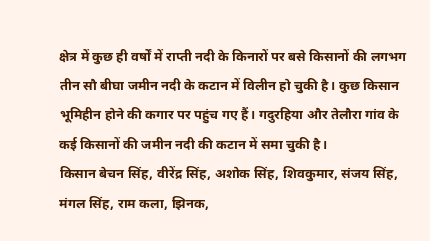क्षेत्र में कुछ ही वर्षों में राप्ती नदी के किनारों पर बसे किसानों की लगभग तीन सौ बीघा जमीन नदी के कटान में विलीन हो चुकी है। कुछ किसान भूमिहीन होने की कगार पर पहुंच गए हैं। गदुरहिया और तेलौरा गांव के कई किसानों की जमीन नदी की कटान में समा चुकी है।
किसान बेचन सिंह, वीरेंद्र सिंह, अशोक सिंह, शिवकुमार, संजय सिंह, मंगल सिंह, राम कला, झिनक,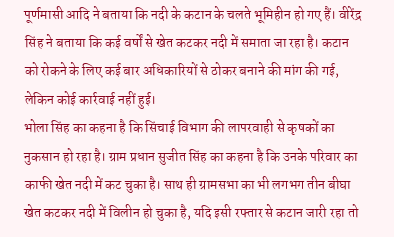पूर्णमासी आदि ने बताया कि नदी के कटान के चलते भूमिहीन हो गए हैं। वीरेंद्र सिंह ने बताया कि कई वर्षों से खेत कटकर नदी में समाता जा रहा है। कटान को रोकने के लिए कई बार अधिकारियों से ठोकर बनाने की मांग की गई, लेकिन कोई कार्रवाई नहीं हुई।
भोला सिंह का कहना है कि सिंचाई विभाग की लापरवाही से कृषकों का नुकसान हो रहा है। ग्राम प्रधान सुजीत सिंह का कहना है कि उनके परिवार का काफी खेत नदी में कट चुका है। साथ ही ग्रामसभा का भी लगभग तीन बीघा खेत कटकर नदी में विलीन हो चुका है, यदि इसी रफ्तार से कटान जारी रहा तो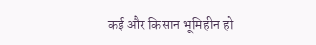कई और किसान भूमिहीन हो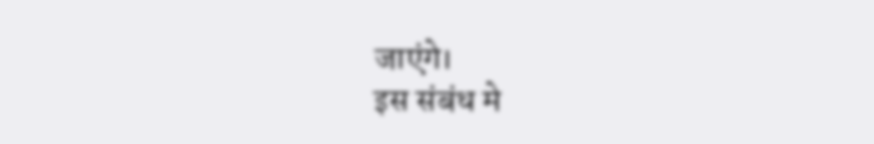जाएंगे।
इस संबंध मे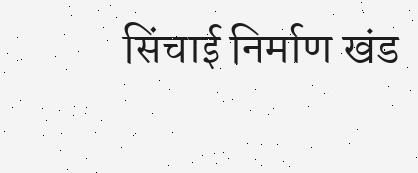सिंचाई निर्माण खंड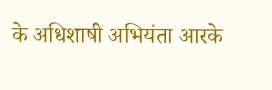के अधिशाषी अभियंता आरके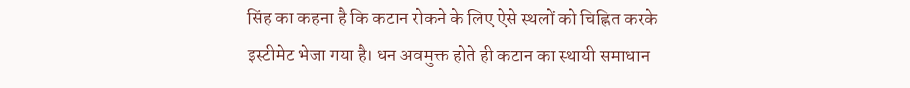सिंह का कहना है कि कटान रोकने के लिए ऐसे स्थलों को चिह्नित करके इस्टीमेट भेजा गया है। धन अवमुक्त होते ही कटान का स्थायी समाधान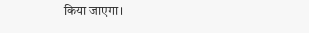किया जाएगा।